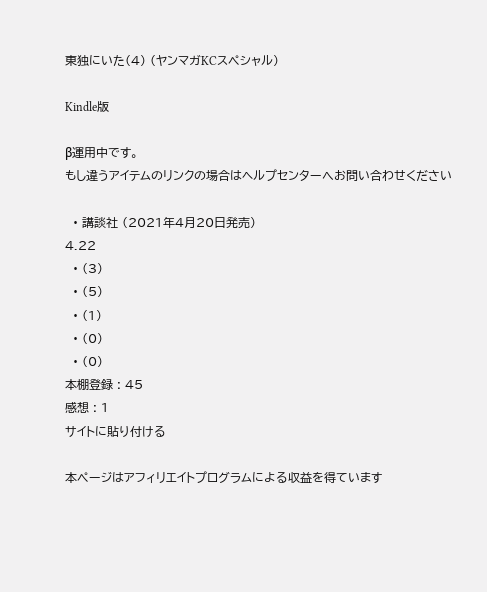東独にいた(4) (ヤンマガKCスペシャル)

Kindle版

β運用中です。
もし違うアイテムのリンクの場合はヘルプセンターへお問い合わせください

  • 講談社 (2021年4月20日発売)
4.22
  • (3)
  • (5)
  • (1)
  • (0)
  • (0)
本棚登録 : 45
感想 : 1
サイトに貼り付ける

本ページはアフィリエイトプログラムによる収益を得ています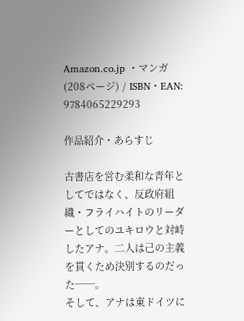Amazon.co.jp ・マンガ (208ページ) / ISBN・EAN: 9784065229293

作品紹介・あらすじ

古書店を営む柔和な青年としてではなく、反政府組織・フライハイトのリーダーとしてのユキロウと対峙したアナ。二人は己の主義を貫くため決別するのだった──。
そして、アナは東ドイツに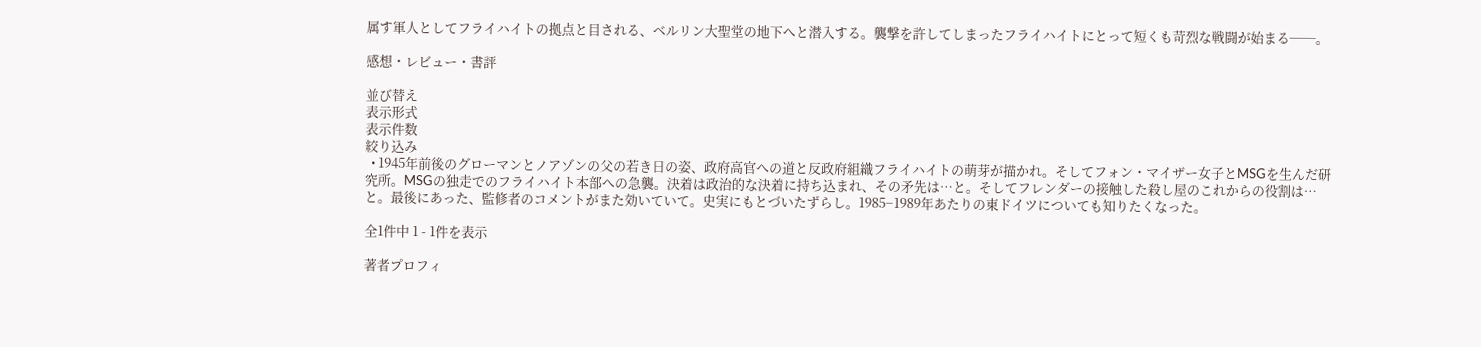属す軍人としてフライハイトの拠点と目される、ベルリン大聖堂の地下へと潜入する。襲撃を許してしまったフライハイトにとって短くも苛烈な戦闘が始まる──。

感想・レビュー・書評

並び替え
表示形式
表示件数
絞り込み
  • 1945年前後のグローマンとノアゾンの父の若き日の姿、政府高官への道と反政府組織フライハイトの萌芽が描かれ。そしてフォン・マイザー女子とMSGを生んだ研究所。MSGの独走でのフライハイト本部への急襲。決着は政治的な決着に持ち込まれ、その矛先は…と。そしてフレンダーの接触した殺し屋のこれからの役割は…と。最後にあった、監修者のコメントがまた効いていて。史実にもとづいたずらし。1985−1989年あたりの東ドイツについても知りたくなった。

全1件中 1 - 1件を表示

著者プロフィ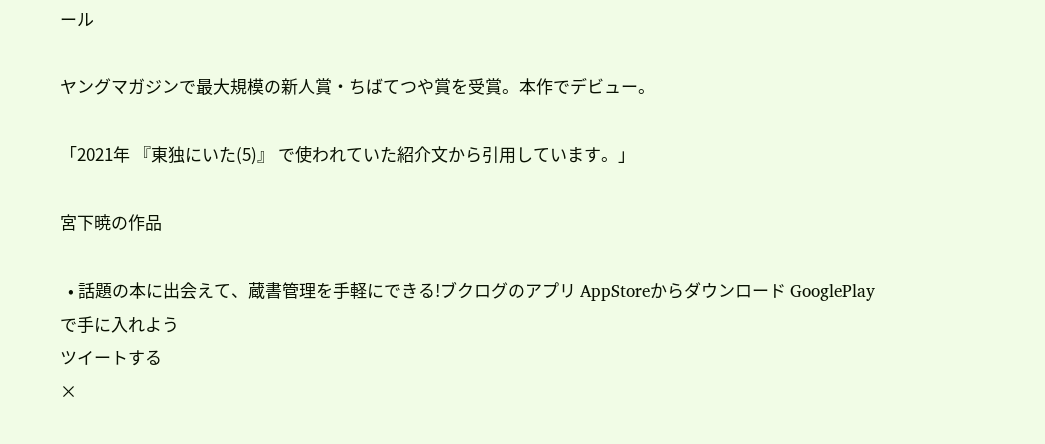ール

ヤングマガジンで最大規模の新人賞・ちばてつや賞を受賞。本作でデビュー。

「2021年 『東独にいた(5)』 で使われていた紹介文から引用しています。」

宮下暁の作品

  • 話題の本に出会えて、蔵書管理を手軽にできる!ブクログのアプリ AppStoreからダウンロード GooglePlayで手に入れよう
ツイートする
×